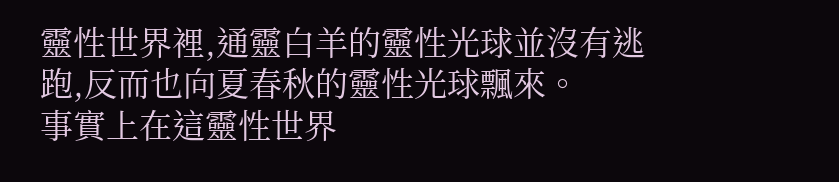靈性世界裡,通靈白羊的靈性光球並沒有逃跑,反而也向夏春秋的靈性光球飄來。
事實上在這靈性世界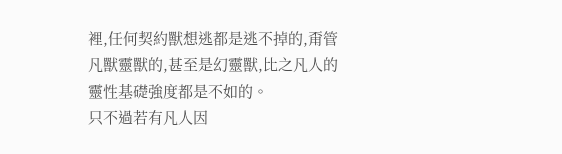裡,任何契約獸想逃都是逃不掉的,甭管凡獸靈獸的,甚至是幻靈獸,比之凡人的靈性基礎強度都是不如的。
只不過若有凡人因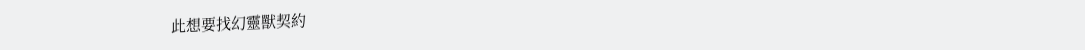此想要找幻靈獸契約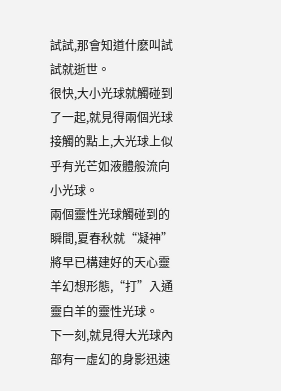試試,那會知道什麽叫試試就逝世。
很快,大小光球就觸碰到了一起,就見得兩個光球接觸的點上,大光球上似乎有光芒如液體般流向小光球。
兩個靈性光球觸碰到的瞬間,夏春秋就“凝神”將早已構建好的天心靈羊幻想形態,“打”入通靈白羊的靈性光球。
下一刻,就見得大光球內部有一虛幻的身影迅速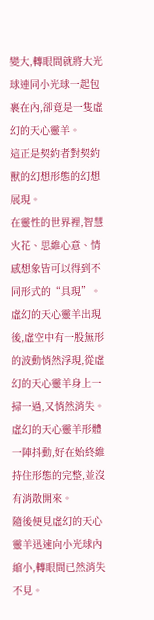變大,轉眼間就將大光球連同小光球一起包裹在內,卻竟是一隻虛幻的天心靈羊。
這正是契約者對契約獸的幻想形態的幻想展現。
在靈性的世界裡,智慧火花、思維心意、情感想象皆可以得到不同形式的“具現”。
虛幻的天心靈羊出現後,虛空中有一股無形的波動悄然浮現,從虛幻的天心靈羊身上一掃一過,又悄然消失。
虛幻的天心靈羊形體一陣抖動,好在始終維持住形態的完整,並沒有消散開來。
隨後便見虛幻的天心靈羊迅速向小光球內縮小,轉眼間已然消失不見。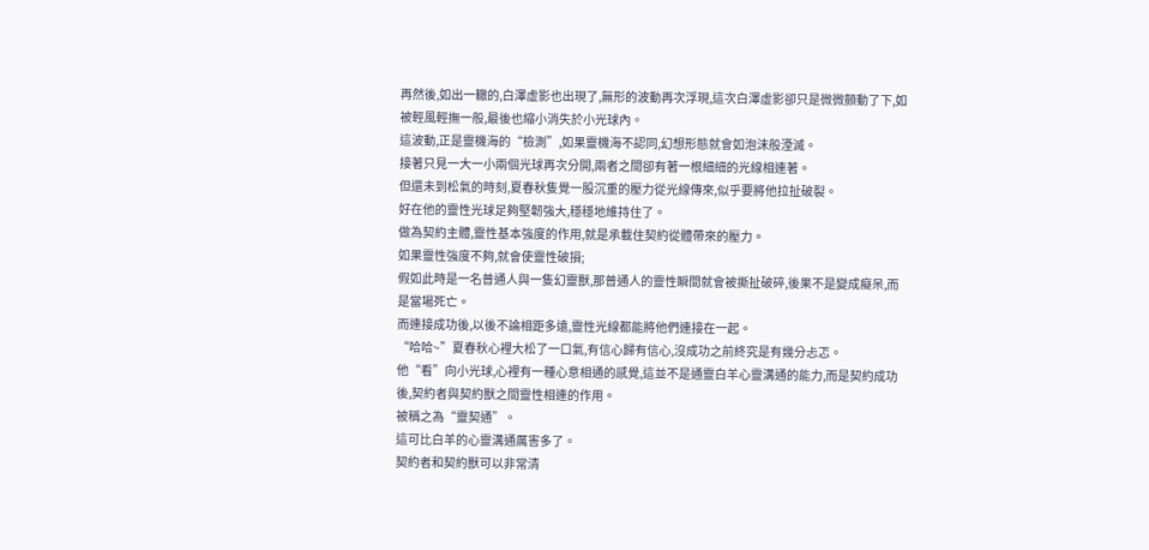再然後,如出一轍的,白澤虛影也出現了,無形的波動再次浮現,這次白澤虛影卻只是微微顫動了下,如被輕風輕撫一般,最後也縮小消失於小光球內。
這波動,正是靈機海的“檢測”,如果靈機海不認同,幻想形態就會如泡沫般湮滅。
接著只見一大一小兩個光球再次分開,兩者之間卻有著一根細細的光線相連著。
但還未到松氣的時刻,夏春秋隻覺一股沉重的壓力從光線傳來,似乎要將他拉扯破裂。
好在他的靈性光球足夠堅韌強大,穩穩地維持住了。
做為契約主體,靈性基本強度的作用,就是承載住契約從體帶來的壓力。
如果靈性強度不夠,就會使靈性破損;
假如此時是一名普通人與一隻幻靈獸,那普通人的靈性瞬間就會被撕扯破碎,後果不是變成癡呆,而是當場死亡。
而連接成功後,以後不論相距多遠,靈性光線都能將他們連接在一起。
“哈哈~”夏春秋心裡大松了一口氣,有信心歸有信心,沒成功之前終究是有幾分忐忑。
他“看”向小光球,心裡有一種心意相通的感覺,這並不是通靈白羊心靈溝通的能力,而是契約成功後,契約者與契約獸之間靈性相連的作用。
被稱之為“靈契通”。
這可比白羊的心靈溝通厲害多了。
契約者和契約獸可以非常清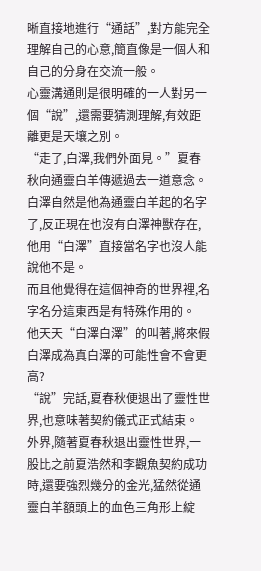晰直接地進行“通話”,對方能完全理解自己的心意,簡直像是一個人和自己的分身在交流一般。
心靈溝通則是很明確的一人對另一個“說”,還需要猜測理解,有效距離更是天壤之別。
“走了,白澤,我們外面見。”夏春秋向通靈白羊傳遞過去一道意念。
白澤自然是他為通靈白羊起的名字了,反正現在也沒有白澤神獸存在,他用“白澤”直接當名字也沒人能說他不是。
而且他覺得在這個神奇的世界裡,名字名分這東西是有特殊作用的。
他天天“白澤白澤”的叫著,將來假白澤成為真白澤的可能性會不會更高?
“說”完話,夏春秋便退出了靈性世界,也意味著契約儀式正式結束。
外界,隨著夏春秋退出靈性世界,一股比之前夏浩然和李觀魚契約成功時,還要強烈幾分的金光,猛然從通靈白羊額頭上的血色三角形上綻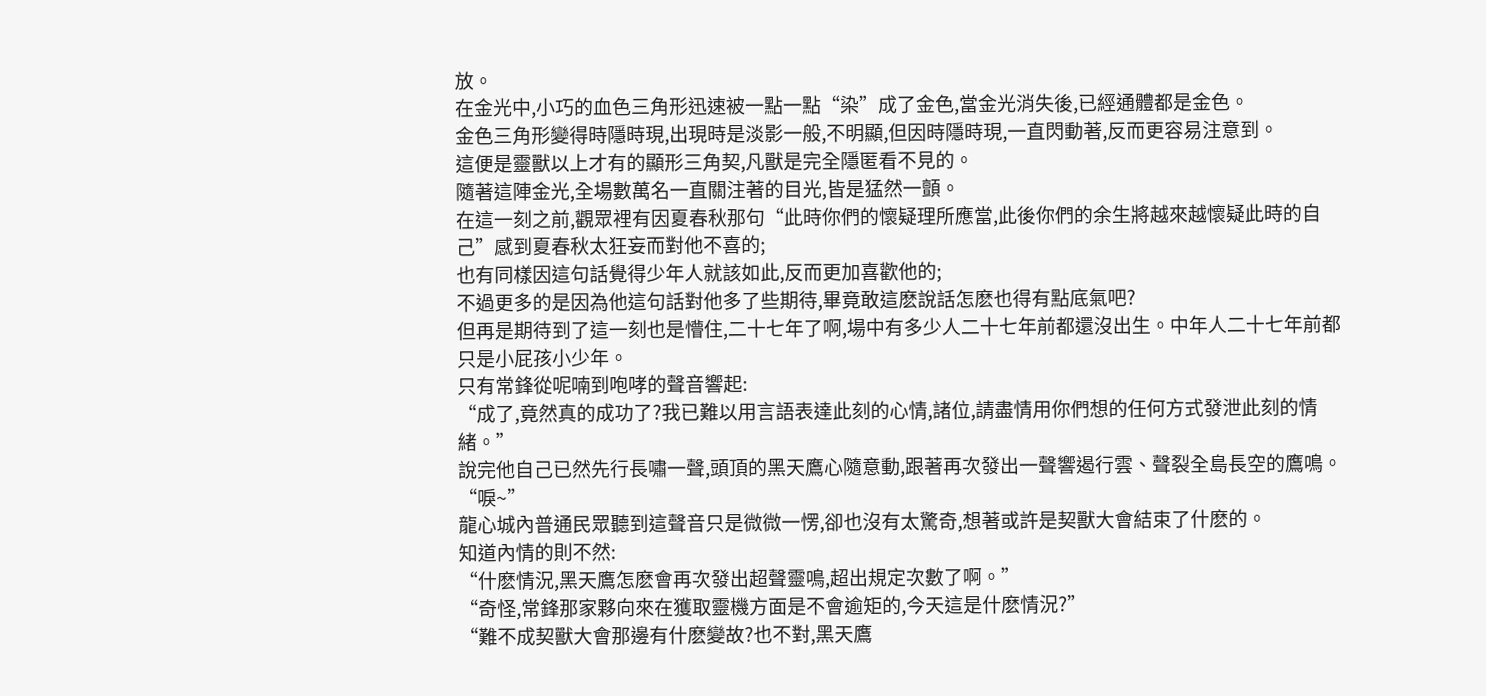放。
在金光中,小巧的血色三角形迅速被一點一點“染”成了金色,當金光消失後,已經通體都是金色。
金色三角形變得時隱時現,出現時是淡影一般,不明顯,但因時隱時現,一直閃動著,反而更容易注意到。
這便是靈獸以上才有的顯形三角契,凡獸是完全隱匿看不見的。
隨著這陣金光,全場數萬名一直關注著的目光,皆是猛然一顫。
在這一刻之前,觀眾裡有因夏春秋那句“此時你們的懷疑理所應當,此後你們的余生將越來越懷疑此時的自己”感到夏春秋太狂妄而對他不喜的;
也有同樣因這句話覺得少年人就該如此,反而更加喜歡他的;
不過更多的是因為他這句話對他多了些期待,畢竟敢這麽說話怎麽也得有點底氣吧?
但再是期待到了這一刻也是懵住,二十七年了啊,場中有多少人二十七年前都還沒出生。中年人二十七年前都只是小屁孩小少年。
只有常鋒從呢喃到咆哮的聲音響起:
“成了,竟然真的成功了?我已難以用言語表達此刻的心情,諸位,請盡情用你們想的任何方式發泄此刻的情緒。”
說完他自己已然先行長嘯一聲,頭頂的黑天鷹心隨意動,跟著再次發出一聲響遏行雲、聲裂全島長空的鷹鳴。
“唳~”
龍心城內普通民眾聽到這聲音只是微微一愣,卻也沒有太驚奇,想著或許是契獸大會結束了什麽的。
知道內情的則不然:
“什麽情況,黑天鷹怎麽會再次發出超聲靈鳴,超出規定次數了啊。”
“奇怪,常鋒那家夥向來在獲取靈機方面是不會逾矩的,今天這是什麽情況?”
“難不成契獸大會那邊有什麽變故?也不對,黑天鷹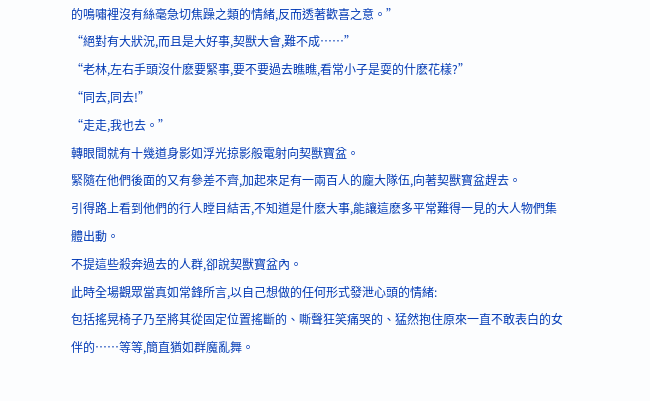的鳴嘯裡沒有絲毫急切焦躁之類的情緒,反而透著歡喜之意。”
“絕對有大狀況,而且是大好事,契獸大會,難不成……”
“老林,左右手頭沒什麽要緊事,要不要過去瞧瞧,看常小子是耍的什麽花樣?”
“同去,同去!”
“走走,我也去。”
轉眼間就有十幾道身影如浮光掠影般電射向契獸寶盆。
緊隨在他們後面的又有參差不齊,加起來足有一兩百人的龐大隊伍,向著契獸寶盆趕去。
引得路上看到他們的行人瞠目結舌,不知道是什麽大事,能讓這麽多平常難得一見的大人物們集體出動。
不提這些殺奔過去的人群,卻說契獸寶盆內。
此時全場觀眾當真如常鋒所言,以自己想做的任何形式發泄心頭的情緒:
包括搖晃椅子乃至將其從固定位置搖斷的、嘶聲狂笑痛哭的、猛然抱住原來一直不敢表白的女伴的……等等,簡直猶如群魔亂舞。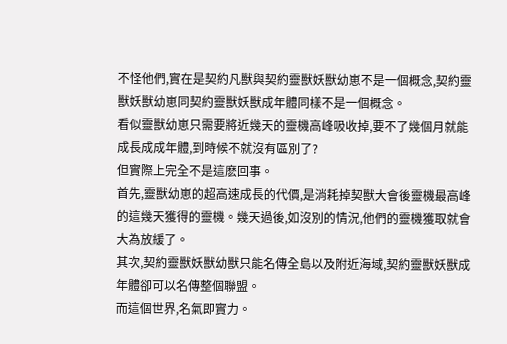不怪他們,實在是契約凡獸與契約靈獸妖獸幼崽不是一個概念,契約靈獸妖獸幼崽同契約靈獸妖獸成年體同樣不是一個概念。
看似靈獸幼崽只需要將近幾天的靈機高峰吸收掉,要不了幾個月就能成長成成年體,到時候不就沒有區別了?
但實際上完全不是這麽回事。
首先,靈獸幼崽的超高速成長的代價,是消耗掉契獸大會後靈機最高峰的這幾天獲得的靈機。幾天過後,如沒別的情況,他們的靈機獲取就會大為放緩了。
其次,契約靈獸妖獸幼獸只能名傳全島以及附近海域,契約靈獸妖獸成年體卻可以名傳整個聯盟。
而這個世界,名氣即實力。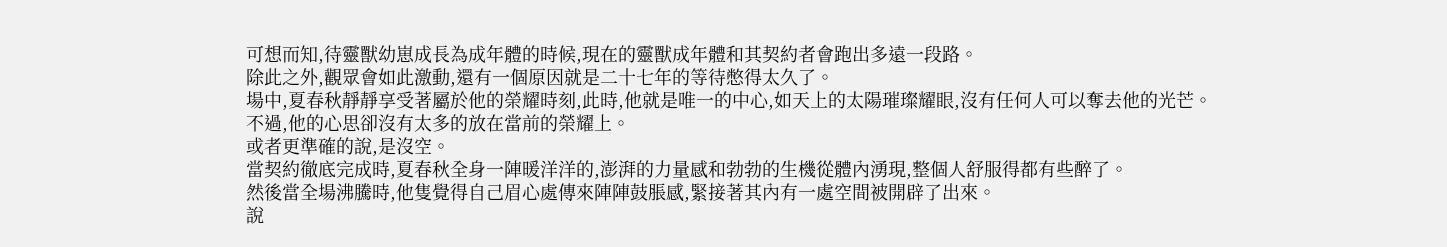可想而知,待靈獸幼崽成長為成年體的時候,現在的靈獸成年體和其契約者會跑出多遠一段路。
除此之外,觀眾會如此激動,還有一個原因就是二十七年的等待憋得太久了。
場中,夏春秋靜靜享受著屬於他的榮耀時刻,此時,他就是唯一的中心,如天上的太陽璀璨耀眼,沒有任何人可以奪去他的光芒。
不過,他的心思卻沒有太多的放在當前的榮耀上。
或者更準確的說,是沒空。
當契約徹底完成時,夏春秋全身一陣暖洋洋的,澎湃的力量感和勃勃的生機從體內湧現,整個人舒服得都有些醉了。
然後當全場沸騰時,他隻覺得自己眉心處傳來陣陣鼓脹感,緊接著其內有一處空間被開辟了出來。
說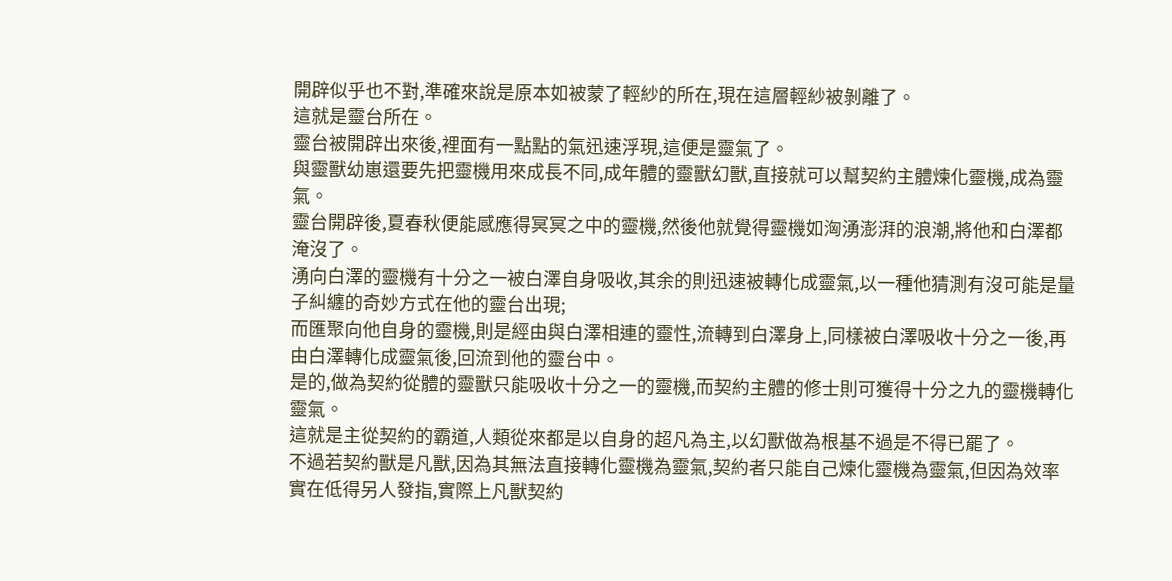開辟似乎也不對,準確來說是原本如被蒙了輕紗的所在,現在這層輕紗被剝離了。
這就是靈台所在。
靈台被開辟出來後,裡面有一點點的氣迅速浮現,這便是靈氣了。
與靈獸幼崽還要先把靈機用來成長不同,成年體的靈獸幻獸,直接就可以幫契約主體煉化靈機,成為靈氣。
靈台開辟後,夏春秋便能感應得冥冥之中的靈機,然後他就覺得靈機如洶湧澎湃的浪潮,將他和白澤都淹沒了。
湧向白澤的靈機有十分之一被白澤自身吸收,其余的則迅速被轉化成靈氣,以一種他猜測有沒可能是量子糾纏的奇妙方式在他的靈台出現;
而匯聚向他自身的靈機,則是經由與白澤相連的靈性,流轉到白澤身上,同樣被白澤吸收十分之一後,再由白澤轉化成靈氣後,回流到他的靈台中。
是的,做為契約從體的靈獸只能吸收十分之一的靈機,而契約主體的修士則可獲得十分之九的靈機轉化靈氣。
這就是主從契約的霸道,人類從來都是以自身的超凡為主,以幻獸做為根基不過是不得已罷了。
不過若契約獸是凡獸,因為其無法直接轉化靈機為靈氣,契約者只能自己煉化靈機為靈氣,但因為效率實在低得另人發指,實際上凡獸契約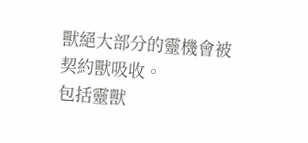獸絕大部分的靈機會被契約獸吸收。
包括靈獸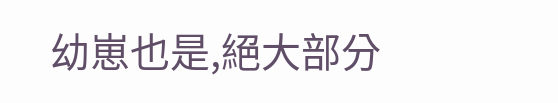幼崽也是,絕大部分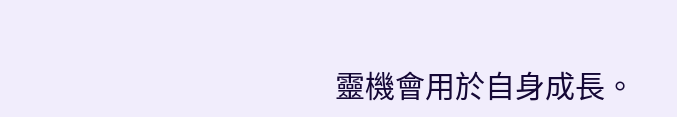靈機會用於自身成長。